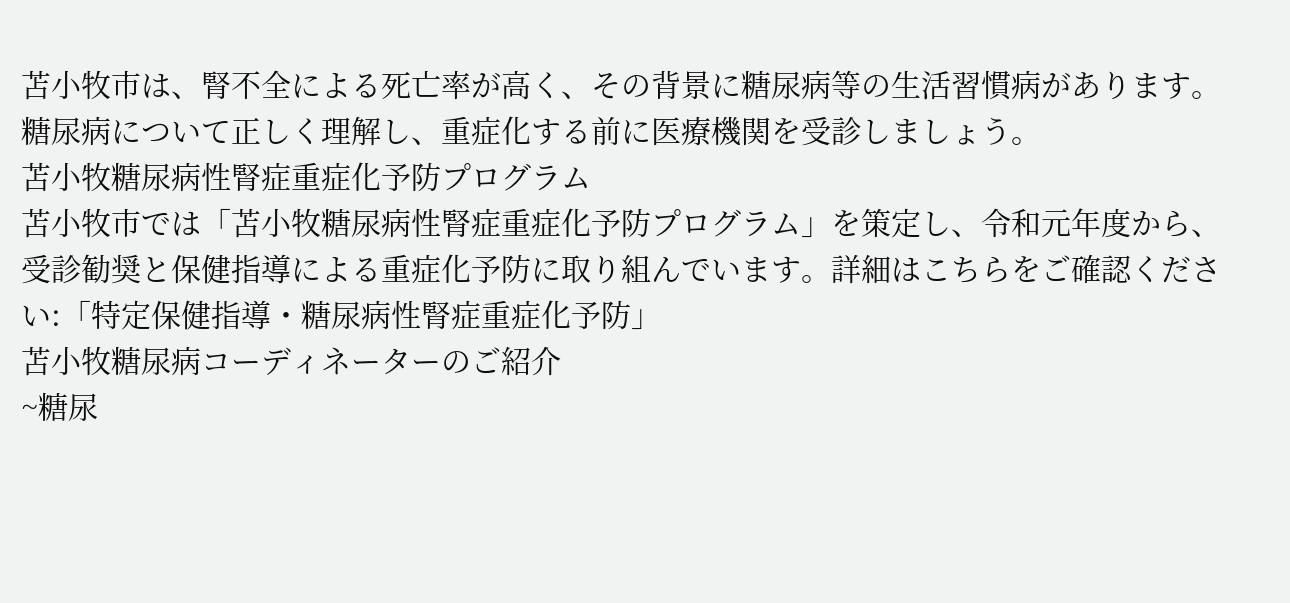苫小牧市は、腎不全による死亡率が高く、その背景に糖尿病等の生活習慣病があります。
糖尿病について正しく理解し、重症化する前に医療機関を受診しましょう。
苫小牧糖尿病性腎症重症化予防プログラム
苫小牧市では「苫小牧糖尿病性腎症重症化予防プログラム」を策定し、令和元年度から、受診勧奨と保健指導による重症化予防に取り組んでいます。詳細はこちらをご確認ください:「特定保健指導・糖尿病性腎症重症化予防」
苫小牧糖尿病コーディネーターのご紹介
~糖尿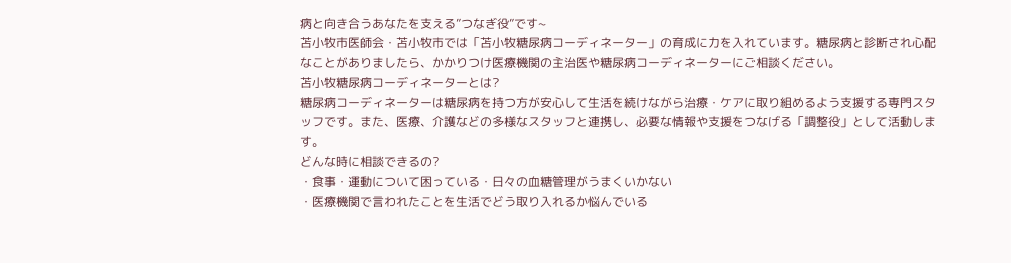病と向き合うあなたを支える”つなぎ役”です~
苫小牧市医師会・苫小牧市では「苫小牧糖尿病コーディネーター」の育成に力を入れています。糖尿病と診断され心配なことがありましたら、かかりつけ医療機関の主治医や糖尿病コーディネーターにご相談ください。
苫小牧糖尿病コーディネーターとは?
糖尿病コーディネーターは糖尿病を持つ方が安心して生活を続けながら治療・ケアに取り組めるよう支援する専門スタッフです。また、医療、介護などの多様なスタッフと連携し、必要な情報や支援をつなげる「調整役」として活動します。
どんな時に相談できるの?
・食事・運動について困っている・日々の血糖管理がうまくいかない
・医療機関で言われたことを生活でどう取り入れるか悩んでいる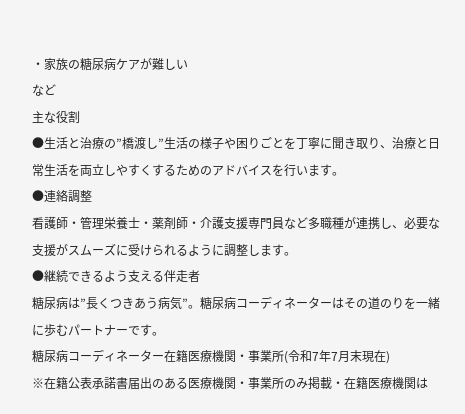・家族の糖尿病ケアが難しい
など
主な役割
●生活と治療の”橋渡し”生活の様子や困りごとを丁寧に聞き取り、治療と日常生活を両立しやすくするためのアドバイスを行います。
●連絡調整
看護師・管理栄養士・薬剤師・介護支援専門員など多職種が連携し、必要な支援がスムーズに受けられるように調整します。
●継続できるよう支える伴走者
糖尿病は”長くつきあう病気”。糖尿病コーディネーターはその道のりを一緒に歩むパートナーです。
糖尿病コーディネーター在籍医療機関・事業所(令和7年7月末現在)
※在籍公表承諾書届出のある医療機関・事業所のみ掲載・在籍医療機関は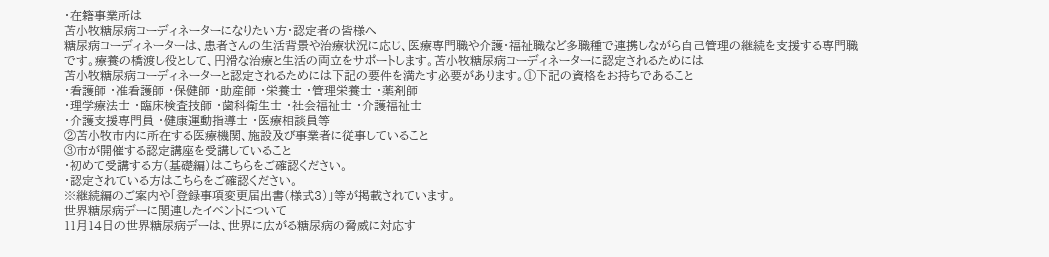・在籍事業所は
苫小牧糖尿病コーディネーターになりたい方・認定者の皆様へ
糖尿病コーディネーターは、患者さんの生活背景や治療状況に応じ、医療専門職や介護・福祉職など多職種で連携しながら自己管理の継続を支援する専門職です。療養の橋渡し役として、円滑な治療と生活の両立をサポートします。苫小牧糖尿病コーディネーターに認定されるためには
苫小牧糖尿病コーディネーターと認定されるためには下記の要件を満たす必要があります。①下記の資格をお持ちであること
・看護師 ・准看護師 ・保健師 ・助産師 ・栄養士 ・管理栄養士 ・薬剤師
・理学療法士 ・臨床検査技師 ・歯科衛生士 ・社会福祉士 ・介護福祉士
・介護支援専門員 ・健康運動指導士 ・医療相談員等
②苫小牧市内に所在する医療機関、施設及び事業者に従事していること
③市が開催する認定講座を受講していること
・初めて受講する方(基礎編)はこちらをご確認ください。
・認定されている方はこちらをご確認ください。
※継続編のご案内や「登録事項変更届出書(様式3)」等が掲載されています。
世界糖尿病デーに関連したイベントについて
11月14日の世界糖尿病デーは、世界に広がる糖尿病の脅威に対応す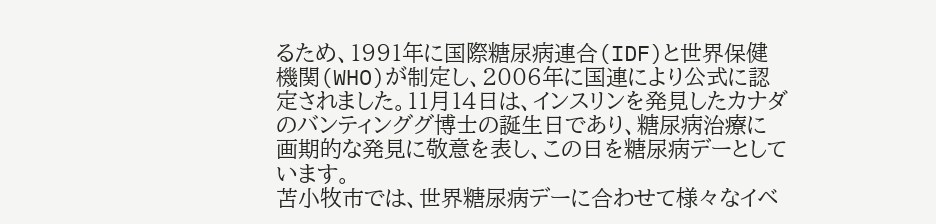るため、1991年に国際糖尿病連合(IDF)と世界保健機関(WHO)が制定し、2006年に国連により公式に認定されました。11月14日は、インスリンを発見したカナダのバンティンググ博士の誕生日であり、糖尿病治療に画期的な発見に敬意を表し、この日を糖尿病デーとしています。
苫小牧市では、世界糖尿病デーに合わせて様々なイベ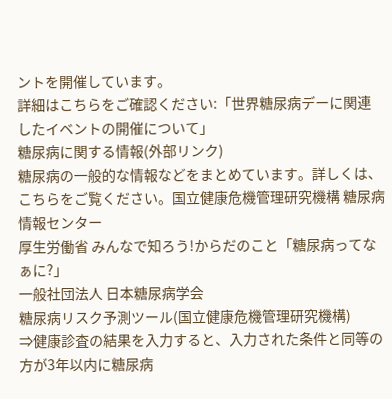ントを開催しています。
詳細はこちらをご確認ください:「世界糖尿病デーに関連したイベントの開催について」
糖尿病に関する情報(外部リンク)
糖尿病の一般的な情報などをまとめています。詳しくは、こちらをご覧ください。国立健康危機管理研究機構 糖尿病情報センター
厚生労働省 みんなで知ろう!からだのこと「糖尿病ってなぁに?」
一般社団法人 日本糖尿病学会
糖尿病リスク予測ツール(国立健康危機管理研究機構)
⇒健康診査の結果を入力すると、入力された条件と同等の方が3年以内に糖尿病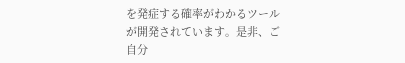を発症する確率がわかるツールが開発されています。是非、ご自分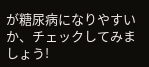が糖尿病になりやすいか、チェックしてみましょう!